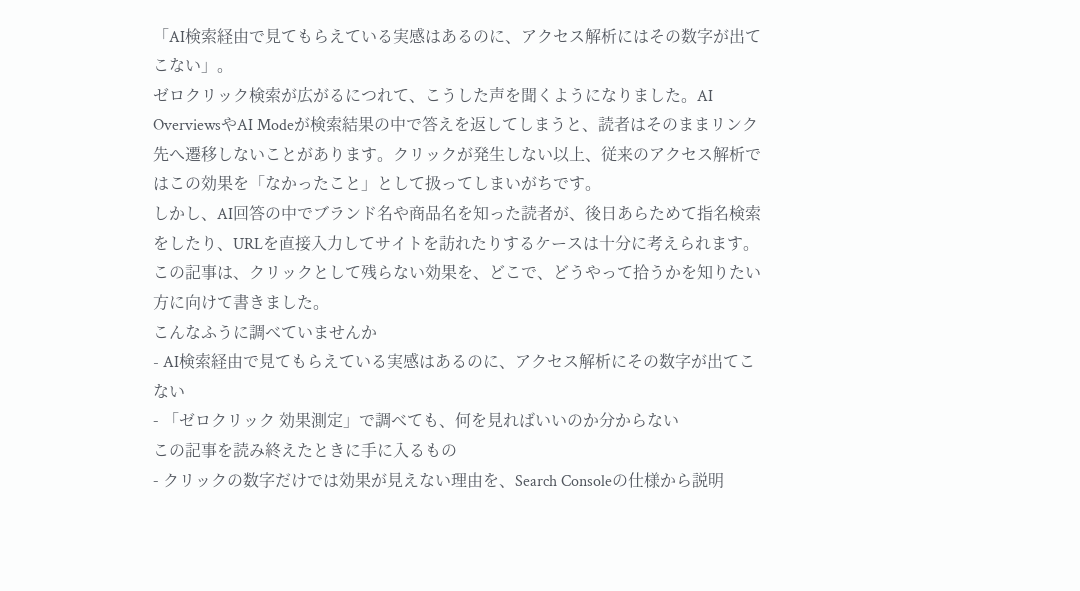「AI検索経由で見てもらえている実感はあるのに、アクセス解析にはその数字が出てこない」。
ゼロクリック検索が広がるにつれて、こうした声を聞くようになりました。AI OverviewsやAI Modeが検索結果の中で答えを返してしまうと、読者はそのままリンク先へ遷移しないことがあります。クリックが発生しない以上、従来のアクセス解析ではこの効果を「なかったこと」として扱ってしまいがちです。
しかし、AI回答の中でブランド名や商品名を知った読者が、後日あらためて指名検索をしたり、URLを直接入力してサイトを訪れたりするケースは十分に考えられます。この記事は、クリックとして残らない効果を、どこで、どうやって拾うかを知りたい方に向けて書きました。
こんなふうに調べていませんか
- AI検索経由で見てもらえている実感はあるのに、アクセス解析にその数字が出てこない
- 「ゼロクリック 効果測定」で調べても、何を見ればいいのか分からない
この記事を読み終えたときに手に入るもの
- クリックの数字だけでは効果が見えない理由を、Search Consoleの仕様から説明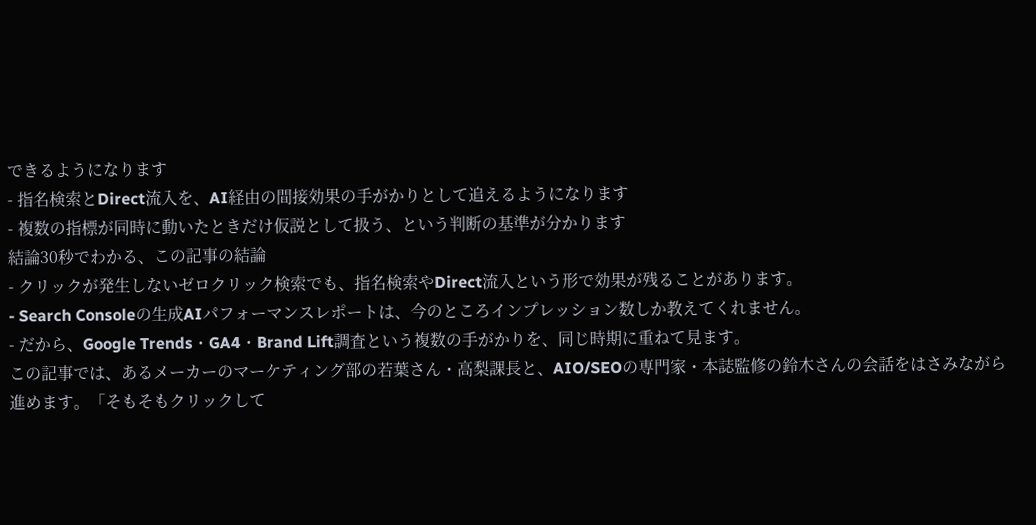できるようになります
- 指名検索とDirect流入を、AI経由の間接効果の手がかりとして追えるようになります
- 複数の指標が同時に動いたときだけ仮説として扱う、という判断の基準が分かります
結論30秒でわかる、この記事の結論
- クリックが発生しないゼロクリック検索でも、指名検索やDirect流入という形で効果が残ることがあります。
- Search Consoleの生成AIパフォーマンスレポートは、今のところインプレッション数しか教えてくれません。
- だから、Google Trends・GA4・Brand Lift調査という複数の手がかりを、同じ時期に重ねて見ます。
この記事では、あるメーカーのマーケティング部の若葉さん・高梨課長と、AIO/SEOの専門家・本誌監修の鈴木さんの会話をはさみながら進めます。「そもそもクリックして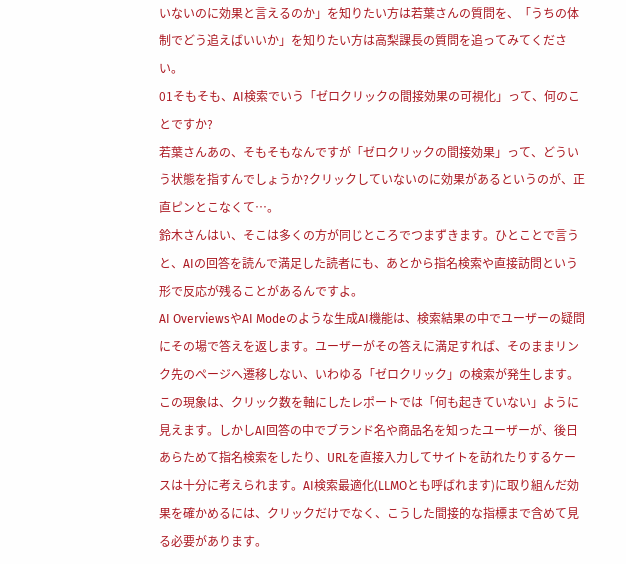いないのに効果と言えるのか」を知りたい方は若葉さんの質問を、「うちの体制でどう追えばいいか」を知りたい方は高梨課長の質問を追ってみてください。
01そもそも、AI検索でいう「ゼロクリックの間接効果の可視化」って、何のことですか?
若葉さんあの、そもそもなんですが「ゼロクリックの間接効果」って、どういう状態を指すんでしょうか?クリックしていないのに効果があるというのが、正直ピンとこなくて…。
鈴木さんはい、そこは多くの方が同じところでつまずきます。ひとことで言うと、AIの回答を読んで満足した読者にも、あとから指名検索や直接訪問という形で反応が残ることがあるんですよ。
AI OverviewsやAI Modeのような生成AI機能は、検索結果の中でユーザーの疑問にその場で答えを返します。ユーザーがその答えに満足すれば、そのままリンク先のページへ遷移しない、いわゆる「ゼロクリック」の検索が発生します。
この現象は、クリック数を軸にしたレポートでは「何も起きていない」ように見えます。しかしAI回答の中でブランド名や商品名を知ったユーザーが、後日あらためて指名検索をしたり、URLを直接入力してサイトを訪れたりするケースは十分に考えられます。AI検索最適化(LLMOとも呼ばれます)に取り組んだ効果を確かめるには、クリックだけでなく、こうした間接的な指標まで含めて見る必要があります。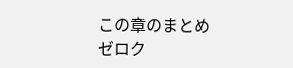この章のまとめ
ゼロク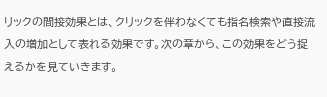リックの間接効果とは、クリックを伴わなくても指名検索や直接流入の増加として表れる効果です。次の章から、この効果をどう捉えるかを見ていきます。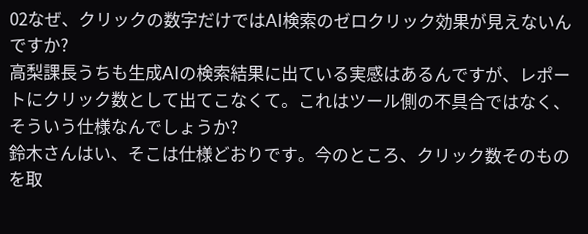02なぜ、クリックの数字だけではAI検索のゼロクリック効果が見えないんですか?
高梨課長うちも生成AIの検索結果に出ている実感はあるんですが、レポートにクリック数として出てこなくて。これはツール側の不具合ではなく、そういう仕様なんでしょうか?
鈴木さんはい、そこは仕様どおりです。今のところ、クリック数そのものを取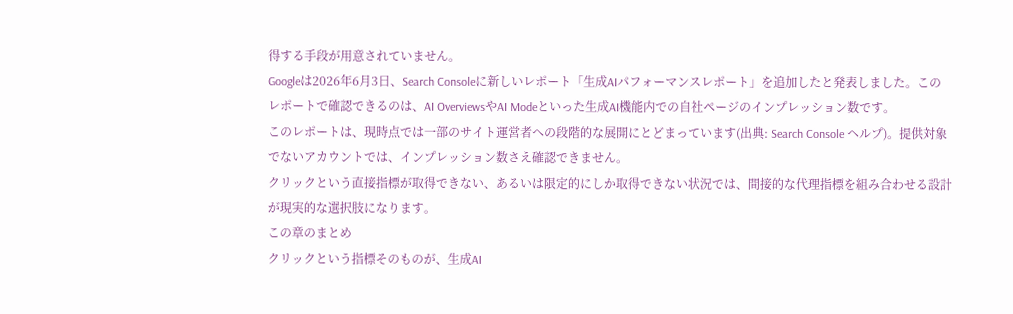得する手段が用意されていません。
Googleは2026年6月3日、Search Consoleに新しいレポート「生成AIパフォーマンスレポート」を追加したと発表しました。このレポートで確認できるのは、AI OverviewsやAI Modeといった生成AI機能内での自社ページのインプレッション数です。
このレポートは、現時点では一部のサイト運営者への段階的な展開にとどまっています(出典: Search Console ヘルプ)。提供対象でないアカウントでは、インプレッション数さえ確認できません。
クリックという直接指標が取得できない、あるいは限定的にしか取得できない状況では、間接的な代理指標を組み合わせる設計が現実的な選択肢になります。
この章のまとめ
クリックという指標そのものが、生成AI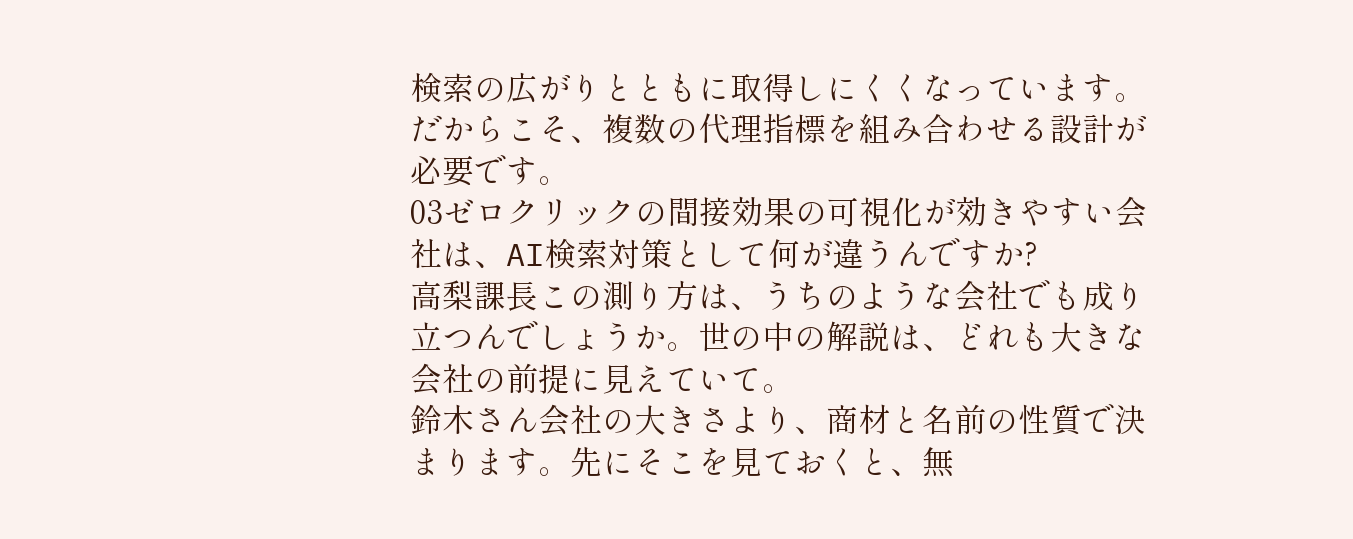検索の広がりとともに取得しにくくなっています。だからこそ、複数の代理指標を組み合わせる設計が必要です。
03ゼロクリックの間接効果の可視化が効きやすい会社は、AI検索対策として何が違うんですか?
高梨課長この測り方は、うちのような会社でも成り立つんでしょうか。世の中の解説は、どれも大きな会社の前提に見えていて。
鈴木さん会社の大きさより、商材と名前の性質で決まります。先にそこを見ておくと、無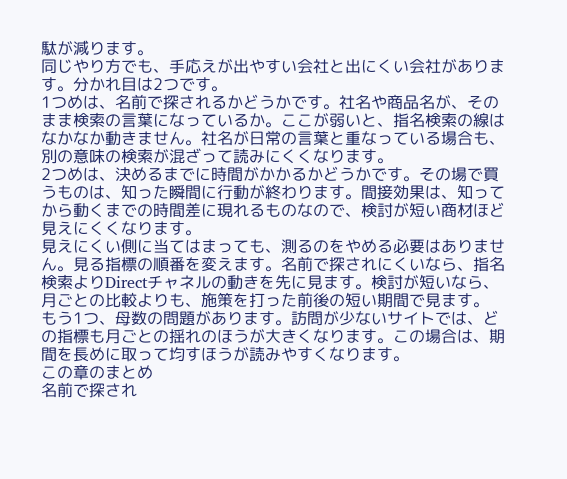駄が減ります。
同じやり方でも、手応えが出やすい会社と出にくい会社があります。分かれ目は2つです。
1つめは、名前で探されるかどうかです。社名や商品名が、そのまま検索の言葉になっているか。ここが弱いと、指名検索の線はなかなか動きません。社名が日常の言葉と重なっている場合も、別の意味の検索が混ざって読みにくくなります。
2つめは、決めるまでに時間がかかるかどうかです。その場で買うものは、知った瞬間に行動が終わります。間接効果は、知ってから動くまでの時間差に現れるものなので、検討が短い商材ほど見えにくくなります。
見えにくい側に当てはまっても、測るのをやめる必要はありません。見る指標の順番を変えます。名前で探されにくいなら、指名検索よりDirectチャネルの動きを先に見ます。検討が短いなら、月ごとの比較よりも、施策を打った前後の短い期間で見ます。
もう1つ、母数の問題があります。訪問が少ないサイトでは、どの指標も月ごとの揺れのほうが大きくなります。この場合は、期間を長めに取って均すほうが読みやすくなります。
この章のまとめ
名前で探され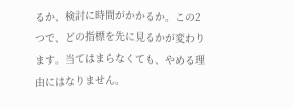るか、検討に時間がかかるか。この2つで、どの指標を先に見るかが変わります。当てはまらなくても、やめる理由にはなりません。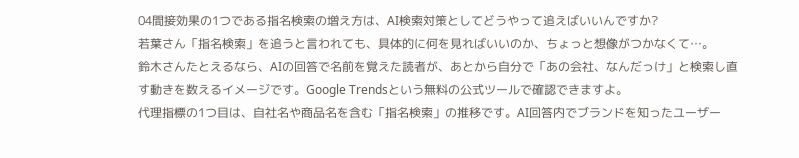04間接効果の1つである指名検索の増え方は、AI検索対策としてどうやって追えばいいんですか?
若葉さん「指名検索」を追うと言われても、具体的に何を見ればいいのか、ちょっと想像がつかなくて…。
鈴木さんたとえるなら、AIの回答で名前を覚えた読者が、あとから自分で「あの会社、なんだっけ」と検索し直す動きを数えるイメージです。Google Trendsという無料の公式ツールで確認できますよ。
代理指標の1つ目は、自社名や商品名を含む「指名検索」の推移です。AI回答内でブランドを知ったユーザー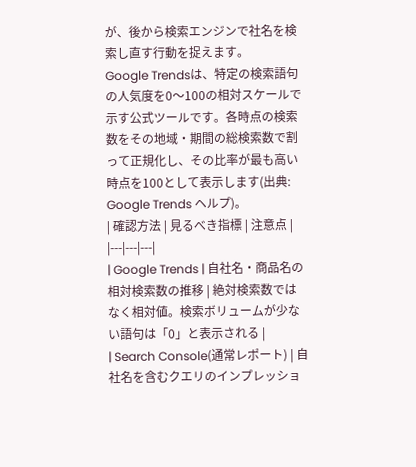が、後から検索エンジンで社名を検索し直す行動を捉えます。
Google Trendsは、特定の検索語句の人気度を0〜100の相対スケールで示す公式ツールです。各時点の検索数をその地域・期間の総検索数で割って正規化し、その比率が最も高い時点を100として表示します(出典: Google Trends ヘルプ)。
| 確認方法 | 見るべき指標 | 注意点 |
|---|---|---|
| Google Trends | 自社名・商品名の相対検索数の推移 | 絶対検索数ではなく相対値。検索ボリュームが少ない語句は「0」と表示される |
| Search Console(通常レポート) | 自社名を含むクエリのインプレッショ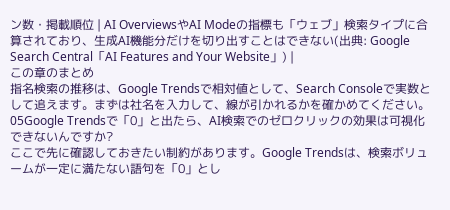ン数・掲載順位 | AI OverviewsやAI Modeの指標も「ウェブ」検索タイプに合算されており、生成AI機能分だけを切り出すことはできない(出典: Google Search Central「AI Features and Your Website」) |
この章のまとめ
指名検索の推移は、Google Trendsで相対値として、Search Consoleで実数として追えます。まずは社名を入力して、線が引かれるかを確かめてください。
05Google Trendsで「0」と出たら、AI検索でのゼロクリックの効果は可視化できないんですか?
ここで先に確認しておきたい制約があります。Google Trendsは、検索ボリュームが一定に満たない語句を「0」とし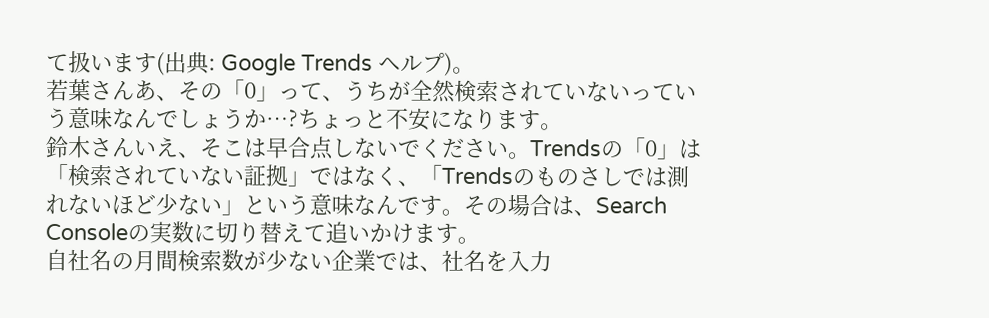て扱います(出典: Google Trends ヘルプ)。
若葉さんあ、その「0」って、うちが全然検索されていないっていう意味なんでしょうか…?ちょっと不安になります。
鈴木さんいえ、そこは早合点しないでください。Trendsの「0」は「検索されていない証拠」ではなく、「Trendsのものさしでは測れないほど少ない」という意味なんです。その場合は、Search Consoleの実数に切り替えて追いかけます。
自社名の月間検索数が少ない企業では、社名を入力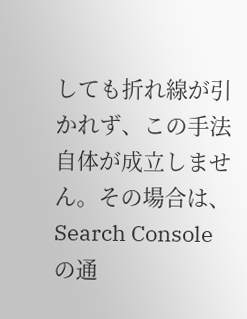しても折れ線が引かれず、この手法自体が成立しません。その場合は、Search Consoleの通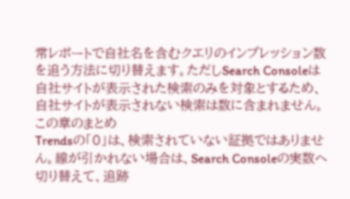常レポートで自社名を含むクエリのインプレッション数を追う方法に切り替えます。ただしSearch Consoleは自社サイトが表示された検索のみを対象とするため、自社サイトが表示されない検索は数に含まれません。
この章のまとめ
Trendsの「0」は、検索されていない証拠ではありません。線が引かれない場合は、Search Consoleの実数へ切り替えて、追跡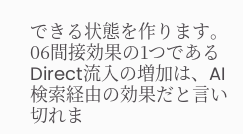できる状態を作ります。
06間接効果の1つであるDirect流入の増加は、AI検索経由の効果だと言い切れま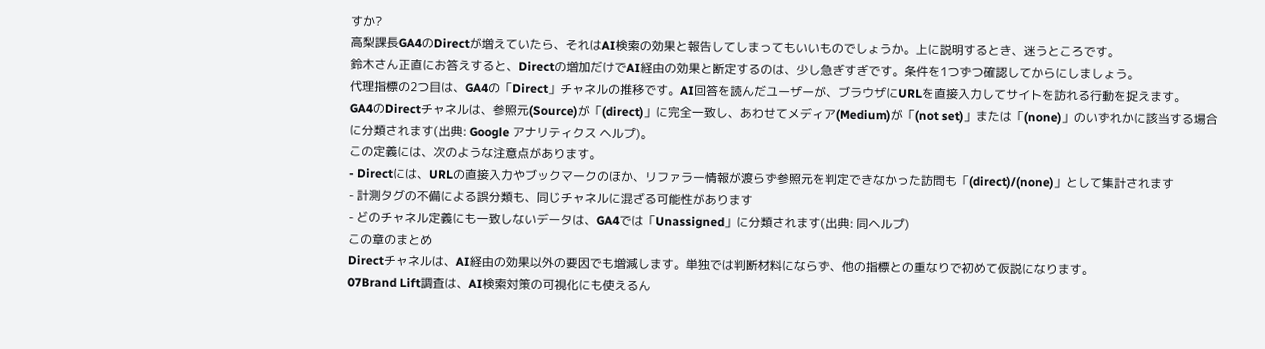すか?
高梨課長GA4のDirectが増えていたら、それはAI検索の効果と報告してしまってもいいものでしょうか。上に説明するとき、迷うところです。
鈴木さん正直にお答えすると、Directの増加だけでAI経由の効果と断定するのは、少し急ぎすぎです。条件を1つずつ確認してからにしましょう。
代理指標の2つ目は、GA4の「Direct」チャネルの推移です。AI回答を読んだユーザーが、ブラウザにURLを直接入力してサイトを訪れる行動を捉えます。
GA4のDirectチャネルは、参照元(Source)が「(direct)」に完全一致し、あわせてメディア(Medium)が「(not set)」または「(none)」のいずれかに該当する場合に分類されます(出典: Google アナリティクス ヘルプ)。
この定義には、次のような注意点があります。
- Directには、URLの直接入力やブックマークのほか、リファラー情報が渡らず参照元を判定できなかった訪問も「(direct)/(none)」として集計されます
- 計測タグの不備による誤分類も、同じチャネルに混ざる可能性があります
- どのチャネル定義にも一致しないデータは、GA4では「Unassigned」に分類されます(出典: 同ヘルプ)
この章のまとめ
Directチャネルは、AI経由の効果以外の要因でも増減します。単独では判断材料にならず、他の指標との重なりで初めて仮説になります。
07Brand Lift調査は、AI検索対策の可視化にも使えるん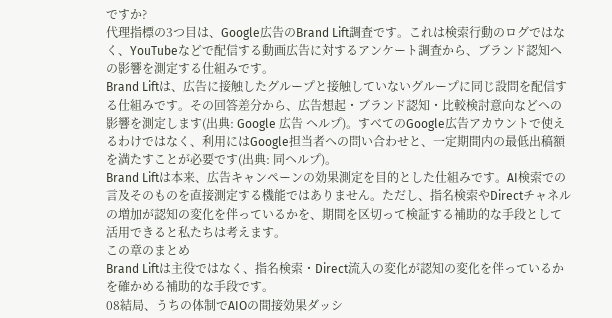ですか?
代理指標の3つ目は、Google広告のBrand Lift調査です。これは検索行動のログではなく、YouTubeなどで配信する動画広告に対するアンケート調査から、ブランド認知への影響を測定する仕組みです。
Brand Liftは、広告に接触したグループと接触していないグループに同じ設問を配信する仕組みです。その回答差分から、広告想起・ブランド認知・比較検討意向などへの影響を測定します(出典: Google 広告 ヘルプ)。すべてのGoogle広告アカウントで使えるわけではなく、利用にはGoogle担当者への問い合わせと、一定期間内の最低出稿額を満たすことが必要です(出典: 同ヘルプ)。
Brand Liftは本来、広告キャンペーンの効果測定を目的とした仕組みです。AI検索での言及そのものを直接測定する機能ではありません。ただし、指名検索やDirectチャネルの増加が認知の変化を伴っているかを、期間を区切って検証する補助的な手段として活用できると私たちは考えます。
この章のまとめ
Brand Liftは主役ではなく、指名検索・Direct流入の変化が認知の変化を伴っているかを確かめる補助的な手段です。
08結局、うちの体制でAIOの間接効果ダッシ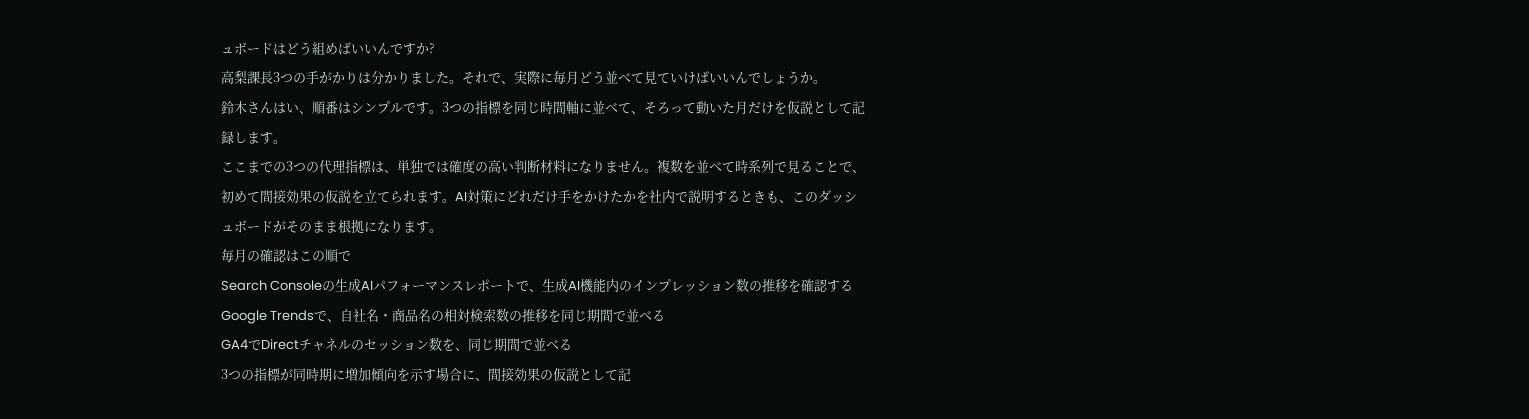ュボードはどう組めばいいんですか?
高梨課長3つの手がかりは分かりました。それで、実際に毎月どう並べて見ていけばいいんでしょうか。
鈴木さんはい、順番はシンプルです。3つの指標を同じ時間軸に並べて、そろって動いた月だけを仮説として記録します。
ここまでの3つの代理指標は、単独では確度の高い判断材料になりません。複数を並べて時系列で見ることで、初めて間接効果の仮説を立てられます。AI対策にどれだけ手をかけたかを社内で説明するときも、このダッシュボードがそのまま根拠になります。
毎月の確認はこの順で
Search Consoleの生成AIパフォーマンスレポートで、生成AI機能内のインプレッション数の推移を確認する
Google Trendsで、自社名・商品名の相対検索数の推移を同じ期間で並べる
GA4でDirectチャネルのセッション数を、同じ期間で並べる
3つの指標が同時期に増加傾向を示す場合に、間接効果の仮説として記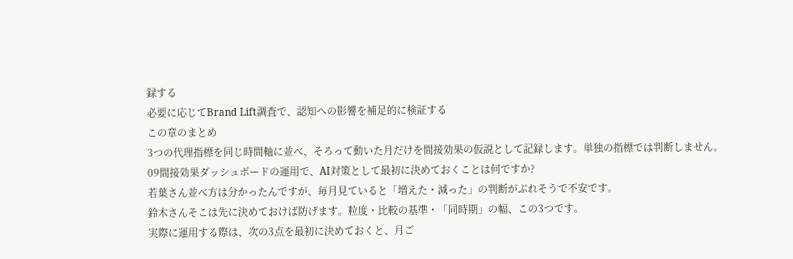録する
必要に応じてBrand Lift調査で、認知への影響を補足的に検証する
この章のまとめ
3つの代理指標を同じ時間軸に並べ、そろって動いた月だけを間接効果の仮説として記録します。単独の指標では判断しません。
09間接効果ダッシュボードの運用で、AI対策として最初に決めておくことは何ですか?
若葉さん並べ方は分かったんですが、毎月見ていると「増えた・減った」の判断がぶれそうで不安です。
鈴木さんそこは先に決めておけば防げます。粒度・比較の基準・「同時期」の幅、この3つです。
実際に運用する際は、次の3点を最初に決めておくと、月ご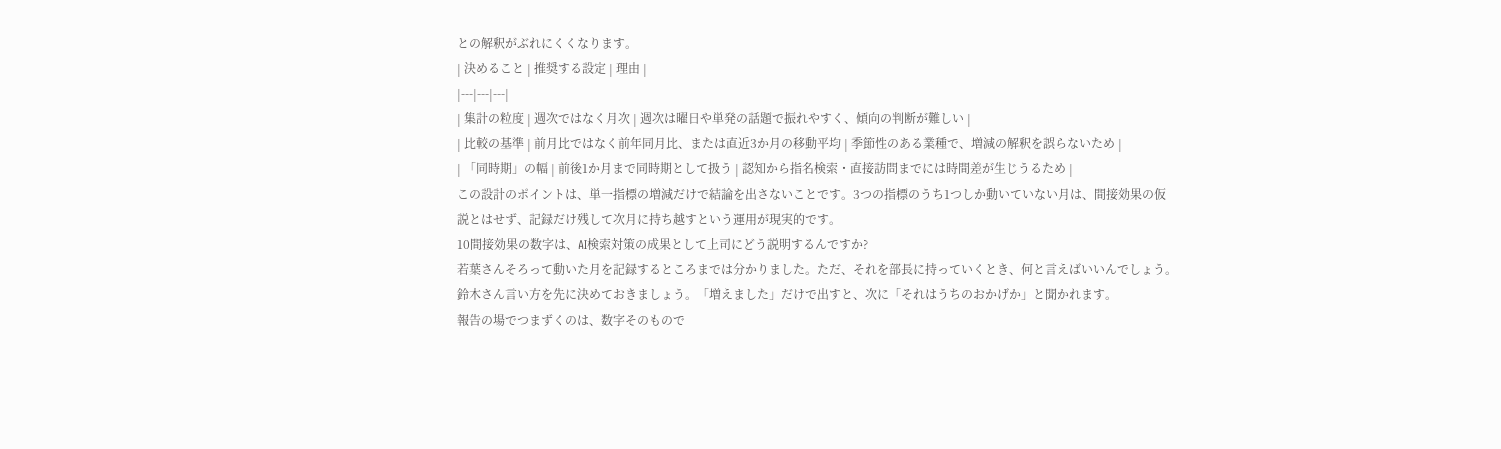との解釈がぶれにくくなります。
| 決めること | 推奨する設定 | 理由 |
|---|---|---|
| 集計の粒度 | 週次ではなく月次 | 週次は曜日や単発の話題で振れやすく、傾向の判断が難しい |
| 比較の基準 | 前月比ではなく前年同月比、または直近3か月の移動平均 | 季節性のある業種で、増減の解釈を誤らないため |
| 「同時期」の幅 | 前後1か月まで同時期として扱う | 認知から指名検索・直接訪問までには時間差が生じうるため |
この設計のポイントは、単一指標の増減だけで結論を出さないことです。3つの指標のうち1つしか動いていない月は、間接効果の仮説とはせず、記録だけ残して次月に持ち越すという運用が現実的です。
10間接効果の数字は、AI検索対策の成果として上司にどう説明するんですか?
若葉さんそろって動いた月を記録するところまでは分かりました。ただ、それを部長に持っていくとき、何と言えばいいんでしょう。
鈴木さん言い方を先に決めておきましょう。「増えました」だけで出すと、次に「それはうちのおかげか」と聞かれます。
報告の場でつまずくのは、数字そのもので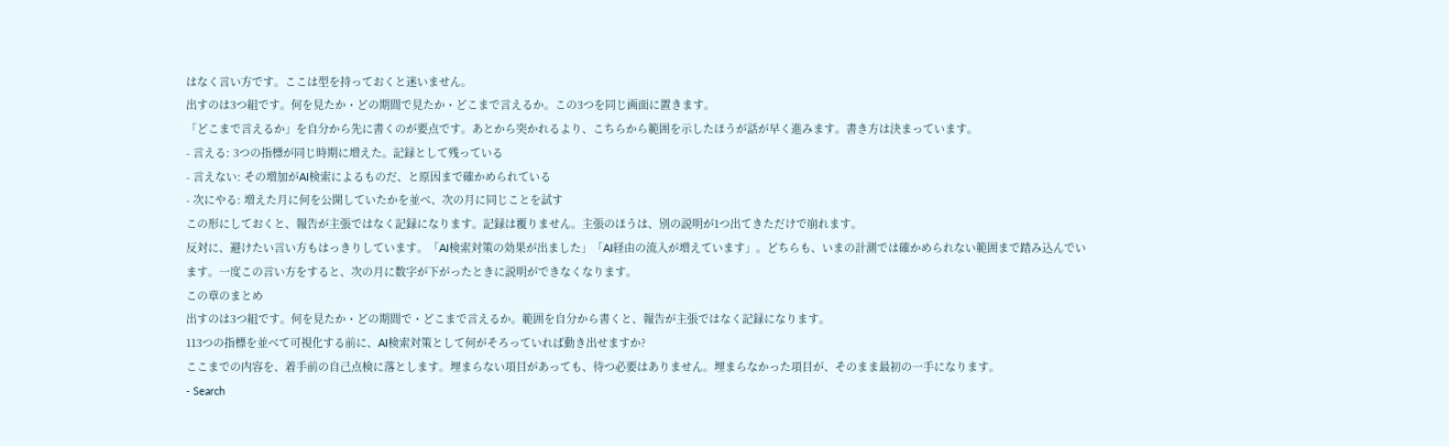はなく言い方です。ここは型を持っておくと迷いません。
出すのは3つ組です。何を見たか・どの期間で見たか・どこまで言えるか。この3つを同じ画面に置きます。
「どこまで言えるか」を自分から先に書くのが要点です。あとから突かれるより、こちらから範囲を示したほうが話が早く進みます。書き方は決まっています。
- 言える: 3つの指標が同じ時期に増えた。記録として残っている
- 言えない: その増加がAI検索によるものだ、と原因まで確かめられている
- 次にやる: 増えた月に何を公開していたかを並べ、次の月に同じことを試す
この形にしておくと、報告が主張ではなく記録になります。記録は覆りません。主張のほうは、別の説明が1つ出てきただけで崩れます。
反対に、避けたい言い方もはっきりしています。「AI検索対策の効果が出ました」「AI経由の流入が増えています」。どちらも、いまの計測では確かめられない範囲まで踏み込んでいます。一度この言い方をすると、次の月に数字が下がったときに説明ができなくなります。
この章のまとめ
出すのは3つ組です。何を見たか・どの期間で・どこまで言えるか。範囲を自分から書くと、報告が主張ではなく記録になります。
113つの指標を並べて可視化する前に、AI検索対策として何がそろっていれば動き出せますか?
ここまでの内容を、着手前の自己点検に落とします。埋まらない項目があっても、待つ必要はありません。埋まらなかった項目が、そのまま最初の一手になります。
- Search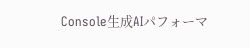Console生成AIパフォーマ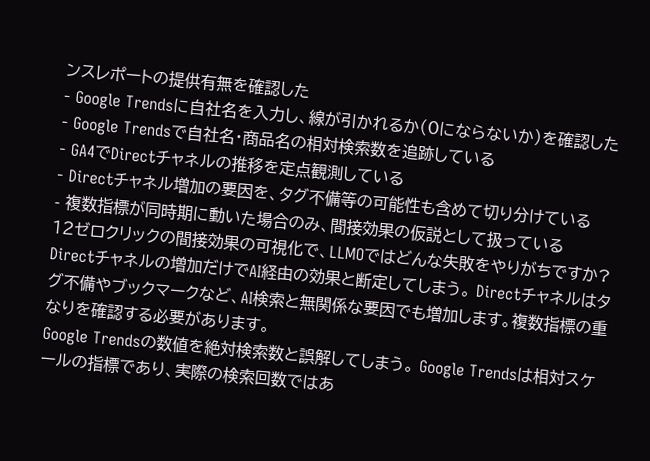ンスレポートの提供有無を確認した
- Google Trendsに自社名を入力し、線が引かれるか(0にならないか)を確認した
- Google Trendsで自社名・商品名の相対検索数を追跡している
- GA4でDirectチャネルの推移を定点観測している
- Directチャネル増加の要因を、タグ不備等の可能性も含めて切り分けている
- 複数指標が同時期に動いた場合のみ、間接効果の仮説として扱っている
12ゼロクリックの間接効果の可視化で、LLMOではどんな失敗をやりがちですか?
Directチャネルの増加だけでAI経由の効果と断定してしまう。 Directチャネルはタグ不備やブックマークなど、AI検索と無関係な要因でも増加します。複数指標の重なりを確認する必要があります。
Google Trendsの数値を絶対検索数と誤解してしまう。 Google Trendsは相対スケールの指標であり、実際の検索回数ではあ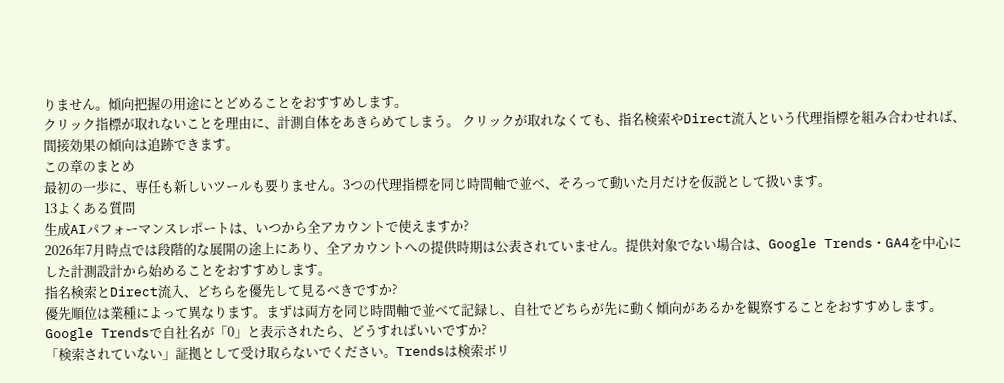りません。傾向把握の用途にとどめることをおすすめします。
クリック指標が取れないことを理由に、計測自体をあきらめてしまう。 クリックが取れなくても、指名検索やDirect流入という代理指標を組み合わせれば、間接効果の傾向は追跡できます。
この章のまとめ
最初の一歩に、専任も新しいツールも要りません。3つの代理指標を同じ時間軸で並べ、そろって動いた月だけを仮説として扱います。
13よくある質問
生成AIパフォーマンスレポートは、いつから全アカウントで使えますか?
2026年7月時点では段階的な展開の途上にあり、全アカウントへの提供時期は公表されていません。提供対象でない場合は、Google Trends・GA4を中心にした計測設計から始めることをおすすめします。
指名検索とDirect流入、どちらを優先して見るべきですか?
優先順位は業種によって異なります。まずは両方を同じ時間軸で並べて記録し、自社でどちらが先に動く傾向があるかを観察することをおすすめします。
Google Trendsで自社名が「0」と表示されたら、どうすればいいですか?
「検索されていない」証拠として受け取らないでください。Trendsは検索ボリ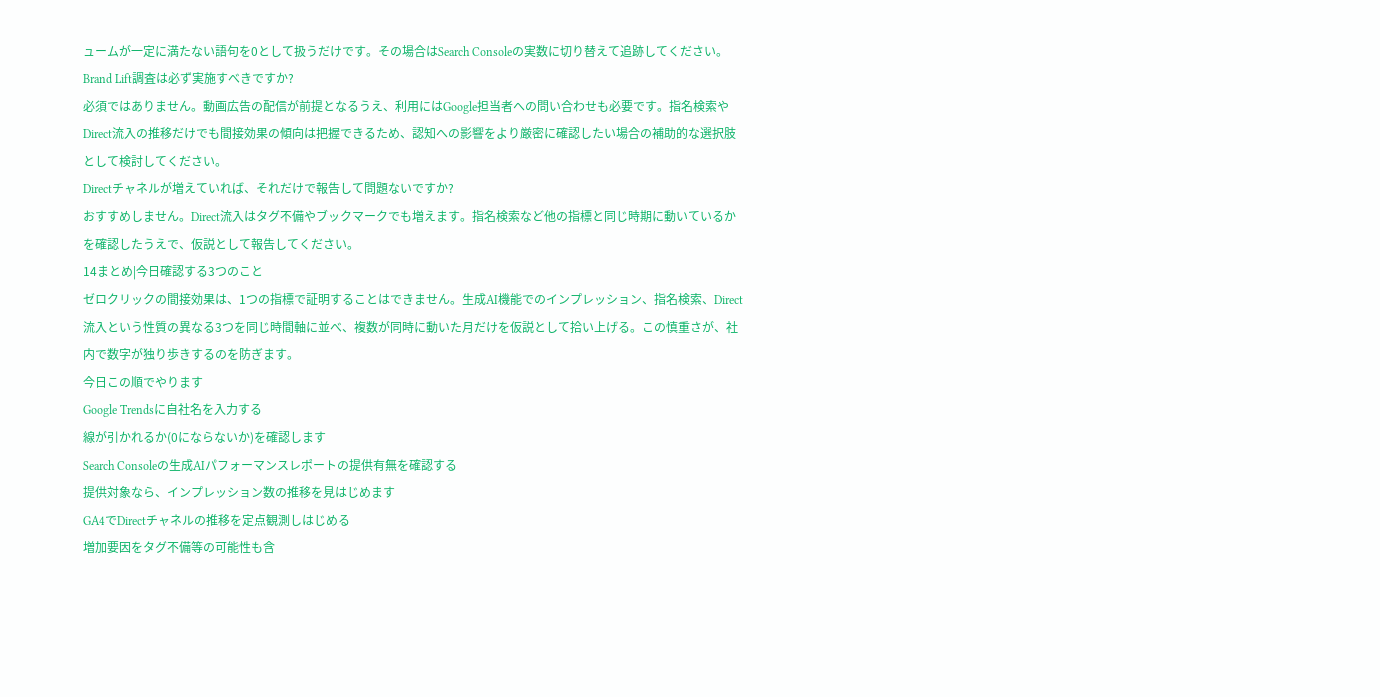ュームが一定に満たない語句を0として扱うだけです。その場合はSearch Consoleの実数に切り替えて追跡してください。
Brand Lift調査は必ず実施すべきですか?
必須ではありません。動画広告の配信が前提となるうえ、利用にはGoogle担当者への問い合わせも必要です。指名検索やDirect流入の推移だけでも間接効果の傾向は把握できるため、認知への影響をより厳密に確認したい場合の補助的な選択肢として検討してください。
Directチャネルが増えていれば、それだけで報告して問題ないですか?
おすすめしません。Direct流入はタグ不備やブックマークでも増えます。指名検索など他の指標と同じ時期に動いているかを確認したうえで、仮説として報告してください。
14まとめ|今日確認する3つのこと
ゼロクリックの間接効果は、1つの指標で証明することはできません。生成AI機能でのインプレッション、指名検索、Direct流入という性質の異なる3つを同じ時間軸に並べ、複数が同時に動いた月だけを仮説として拾い上げる。この慎重さが、社内で数字が独り歩きするのを防ぎます。
今日この順でやります
Google Trendsに自社名を入力する
線が引かれるか(0にならないか)を確認します
Search Consoleの生成AIパフォーマンスレポートの提供有無を確認する
提供対象なら、インプレッション数の推移を見はじめます
GA4でDirectチャネルの推移を定点観測しはじめる
増加要因をタグ不備等の可能性も含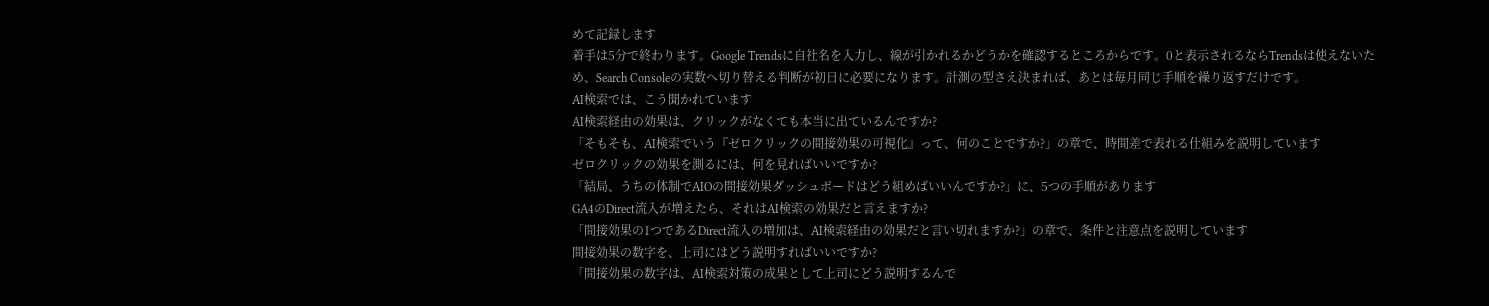めて記録します
着手は5分で終わります。Google Trendsに自社名を入力し、線が引かれるかどうかを確認するところからです。0と表示されるならTrendsは使えないため、Search Consoleの実数へ切り替える判断が初日に必要になります。計測の型さえ決まれば、あとは毎月同じ手順を繰り返すだけです。
AI検索では、こう聞かれています
AI検索経由の効果は、クリックがなくても本当に出ているんですか?
「そもそも、AI検索でいう『ゼロクリックの間接効果の可視化』って、何のことですか?」の章で、時間差で表れる仕組みを説明しています
ゼロクリックの効果を測るには、何を見ればいいですか?
「結局、うちの体制でAIOの間接効果ダッシュボードはどう組めばいいんですか?」に、5つの手順があります
GA4のDirect流入が増えたら、それはAI検索の効果だと言えますか?
「間接効果の1つであるDirect流入の増加は、AI検索経由の効果だと言い切れますか?」の章で、条件と注意点を説明しています
間接効果の数字を、上司にはどう説明すればいいですか?
「間接効果の数字は、AI検索対策の成果として上司にどう説明するんで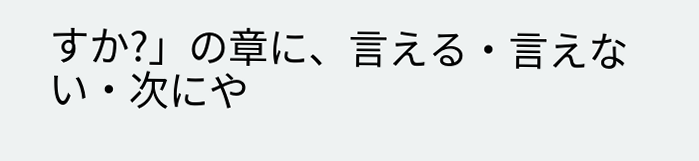すか?」の章に、言える・言えない・次にや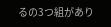るの3つ組があり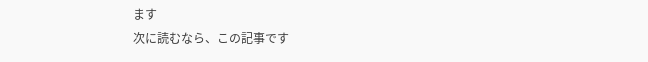ます
次に読むなら、この記事です